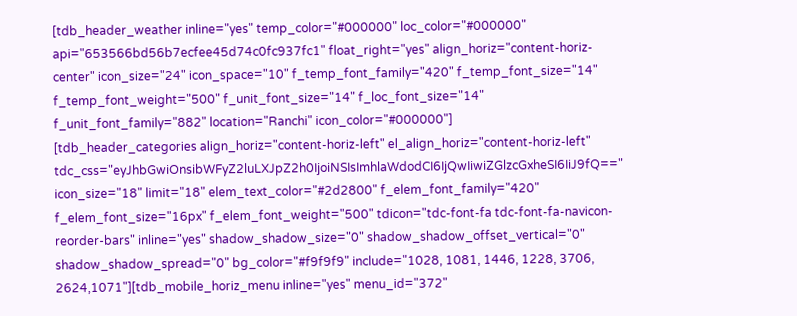[tdb_header_weather inline="yes" temp_color="#000000" loc_color="#000000" api="653566bd56b7ecfee45d74c0fc937fc1" float_right="yes" align_horiz="content-horiz-center" icon_size="24" icon_space="10" f_temp_font_family="420" f_temp_font_size="14" f_temp_font_weight="500" f_unit_font_size="14" f_loc_font_size="14" f_unit_font_family="882" location="Ranchi" icon_color="#000000"]
[tdb_header_categories align_horiz="content-horiz-left" el_align_horiz="content-horiz-left" tdc_css="eyJhbGwiOnsibWFyZ2luLXJpZ2h0IjoiNSIsImhlaWdodCI6IjQwIiwiZGlzcGxheSI6IiJ9fQ==" icon_size="18" limit="18" elem_text_color="#2d2800" f_elem_font_family="420" f_elem_font_size="16px" f_elem_font_weight="500" tdicon="tdc-font-fa tdc-font-fa-navicon-reorder-bars" inline="yes" shadow_shadow_size="0" shadow_shadow_offset_vertical="0" shadow_shadow_spread="0" bg_color="#f9f9f9" include="1028, 1081, 1446, 1228, 3706, 2624,1071"][tdb_mobile_horiz_menu inline="yes" menu_id="372"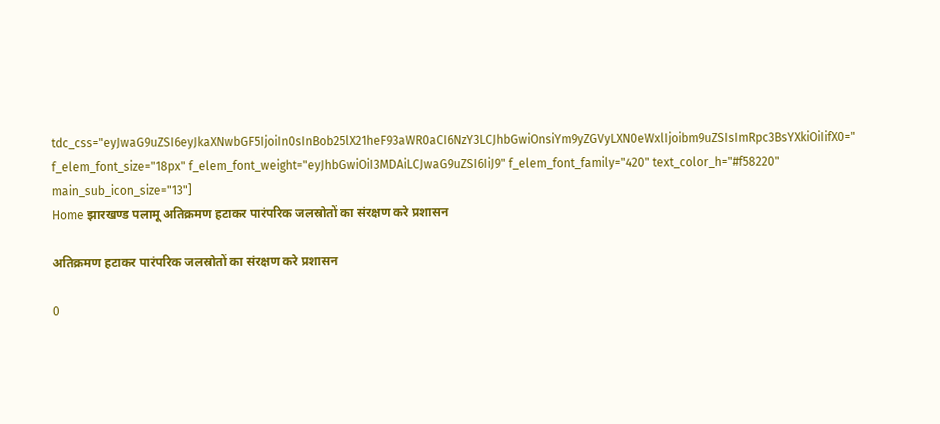tdc_css="eyJwaG9uZSI6eyJkaXNwbGF5IjoiIn0sInBob25lX21heF93aWR0aCI6NzY3LCJhbGwiOnsiYm9yZGVyLXN0eWxlIjoibm9uZSIsImRpc3BsYXkiOiIifX0=" f_elem_font_size="18px" f_elem_font_weight="eyJhbGwiOiI3MDAiLCJwaG9uZSI6IiJ9" f_elem_font_family="420" text_color_h="#f58220" main_sub_icon_size="13"]
Home झारखण्ड पलामू अतिक्रमण हटाकर पारंपरिक जलस्रोतों का संरक्षण करे प्रशासन

अतिक्रमण हटाकर पारंपरिक जलस्रोतों का संरक्षण करे प्रशासन

0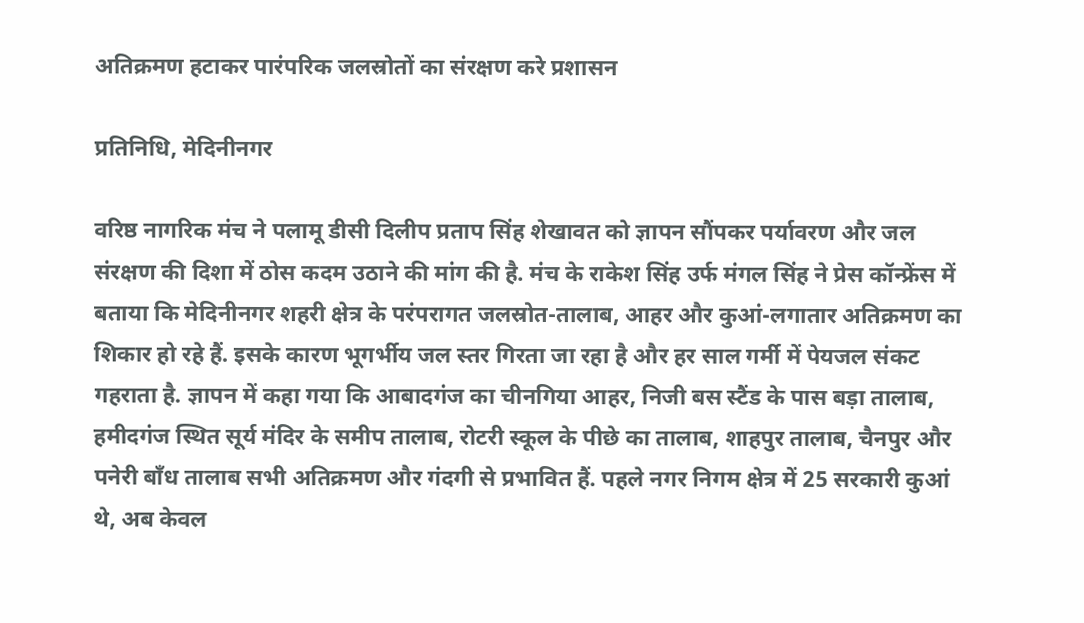अतिक्रमण हटाकर पारंपरिक जलस्रोतों का संरक्षण करे प्रशासन

प्रतिनिधि, मेदिनीनगर

वरिष्ठ नागरिक मंच ने पलामू डीसी दिलीप प्रताप सिंह शेखावत को ज्ञापन सौंपकर पर्यावरण और जल संरक्षण की दिशा में ठोस कदम उठाने की मांग की है. मंच के राकेश सिंह उर्फ मंगल सिंह ने प्रेस कॉन्फ्रेंस में बताया कि मेदिनीनगर शहरी क्षेत्र के परंपरागत जलस्रोत-तालाब, आहर और कुआं-लगातार अतिक्रमण का शिकार हो रहे हैं. इसके कारण भूगर्भीय जल स्तर गिरता जा रहा है और हर साल गर्मी में पेयजल संकट गहराता है. ज्ञापन में कहा गया कि आबादगंज का चीनगिया आहर, निजी बस स्टैंड के पास बड़ा तालाब, हमीदगंज स्थित सूर्य मंदिर के समीप तालाब, रोटरी स्कूल के पीछे का तालाब, शाहपुर तालाब, चैनपुर और पनेरी बाँध तालाब सभी अतिक्रमण और गंदगी से प्रभावित हैं. पहले नगर निगम क्षेत्र में 25 सरकारी कुआं थे, अब केवल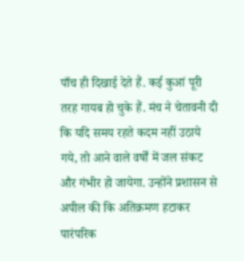पाँच ही दिखाई देते हैं. कई कुआं पूरी तरह गायब हो चुके हैं. मंच ने चेतावनी दी कि यदि समय रहते कदम नहीं उठाये गये, तो आने वाले वर्षों में जल संकट और गंभीर हो जायेगा. उन्होंने प्रशासन से अपील की कि अतिक्रमण हटाकर पारंपरिक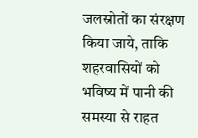जलस्रोतों का संरक्षण किया जाये, ताकि शहरवासियों को भविष्य में पानी की समस्या से राहत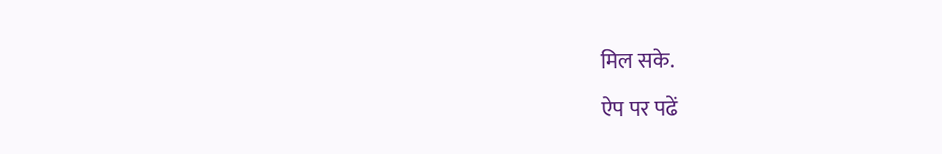मिल सके.

ऐप पर पढें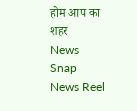होम आप का शहर
News Snap News Reel